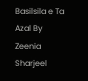Basilsila e Ta Azal By Zeenia Sharjeel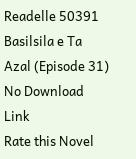Readelle 50391 Basilsila e Ta Azal (Episode 31)
No Download Link
Rate this Novel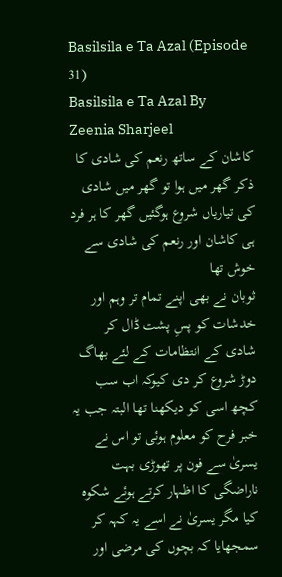Basilsila e Ta Azal (Episode 31)
Basilsila e Ta Azal By Zeenia Sharjeel
کاشان کے ساتھ رنعم کی شادی کا ذکر گھر میں ہوا تو گھر میں شادی کی تیاریاں شروع ہوگئیں گھر کا ہر فرد ہی کاشان اور رنعم کی شادی سے خوش تھا
ثوبان نے بھی اپنے تمام تر وہم اور خدشات کو پسِ پشت ڈال کر شادی کے انتظامات کے لئے بھاگ دوڑ شروع کر دی کیوکہ اب سب کچھ اسی کو دیکھنا تھا البتہ جب یہ خبر فرح کو معلوم ہوئی تو اس نے یسریٰ سے فون پر تھوڑی بہت ناراضگی کا اظہار کرتے ہوئے شکوہ کیا مگر یسریٰ نے اسے یہ کہہ کر سمجھایا کہ بچوں کی مرضی اور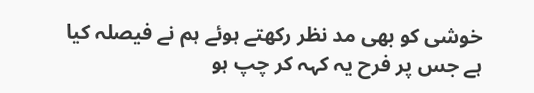خوشی کو بھی مد نظر رکھتے ہوئے ہم نے فیصلہ کیا ہے جس پر فرح یہ کہہ کر چپ ہو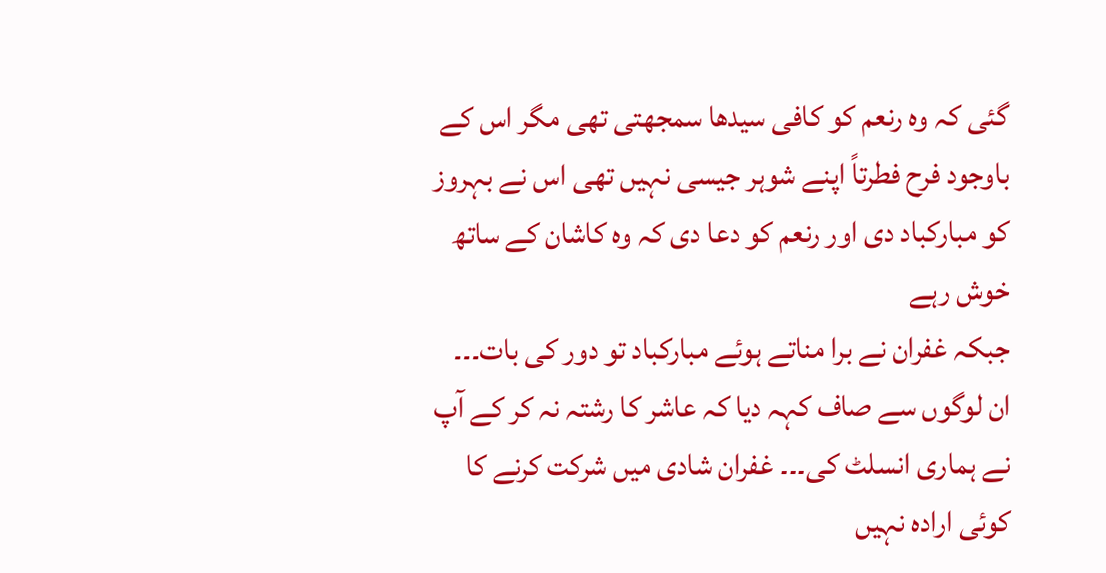گئی کہ وہ رنعم کو کافی سیدھا سمجھتی تھی مگر اس کے باوجود فرح فطرتاً اپنے شوہر جیسی نہیں تھی اس نے بہروز کو مبارکباد دی اور رنعم کو دعا دی کہ وہ کاشان کے ساتھ خوش رہے
جبکہ غفران نے برا مناتے ہوئے مبارکباد تو دور کی بات۔۔۔ ان لوگوں سے صاف کہہ دیا کہ عاشر کا رشتہ نہ کر کے آپ نے ہماری انسلٹ کی۔۔۔ غفران شادی میں شرکت کرنے کا کوئی ارادہ نہیں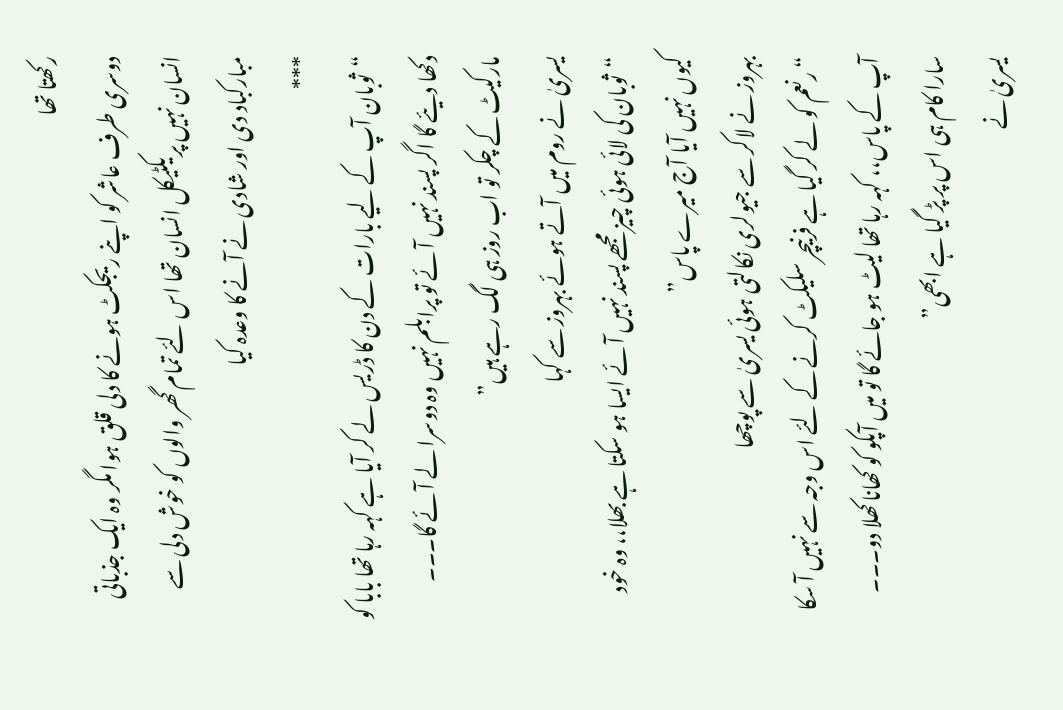رکھتا تھا
دوسری طرف عاشر کو اپنے ریجکٹ ہونے کا دلی قلق ہوا مگر وہ ایک جذباتی انسان نہیں پریکٹیکل انسان تھا اس لئے تمام گھر والوں کو خوش دلی سے مبارکباد دی اور شادی نے آنے کا وعدہ کیا
***
“ثوبان آپ کے لیے بارات کے دن کا ڈریس لے کر آیا ہے کہہ رہا تھا بابا کو دکھا دیئے گا اگر پسند نہیں آئے تو پرابلم نہیں وہ دوسرا لے آئے گا۔۔۔ مارکیٹ کے چکر تو اب روز ہی لگ رہے ہیں”
یسریٰ نے روم میں آتے ہوئے بہروز سے کہا
“ثوبان کی لائی ہوئی چیز مجھے پسند نہیں آئے ایسا ہو سکتا ہے بھلا،، وہ خود کیوں نہیں آیا آج میرے پاس”
بہروز نے لاکر سے جیولری نکالتی ہوئی یسریٰ سے پوچھا
“رنعم کو لے کر گیا ہے فرنیچر سلیکٹ کرنے کے لئے اس وجہ سے نہیں آ سکا آپ کے پاس،، کہہ رہا تھا لیٹ ہو جائے گا تو میں آپکو کو کھانا کھلا دو۔۔۔ سارا کام ہی اس پر پڑ گیا ہے ابھی”
یسریٰ نے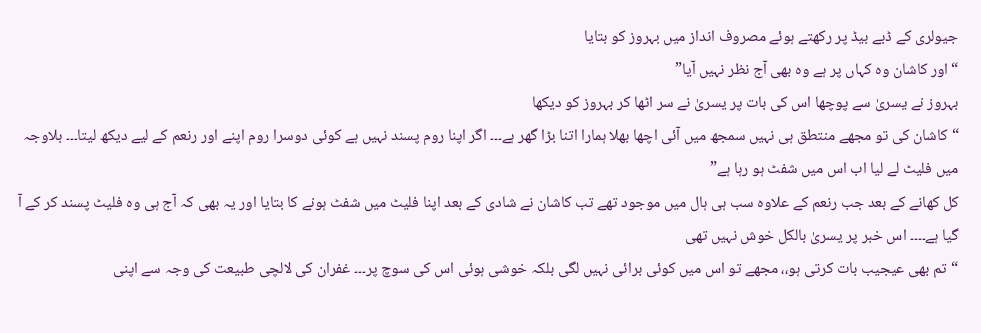جیولری کے ڈبے بیڈ پر رکھتے ہوئے مصروف انداز میں بہروز کو بتایا
“اور کاشان وہ کہاں پر ہے وہ بھی آج نظر نہیں آیا”
بہروز نے یسریٰ سے پوچھا اس کی بات پر یسریٰ نے سر اٹھا کر بہروز کو دیکھا
“کاشان کی تو مجھے منتطق ہی نہیں سمجھ میں آئی اچھا بھلا ہمارا اتنا بڑا گھر ہے۔۔۔ اگر اپنا روم پسند نہیں ہے کوئی دوسرا روم اپنے اور رنعم کے لیے دیکھ لیتا۔۔۔ بلاوجہ میں فلیٹ لے لیا اب اس میں شفٹ ہو رہا ہے”
کل کھانے کے بعد جب رنعم کے علاوہ سب ہی ہال میں موجود تھے تب کاشان نے شادی کے بعد اپنا فلیٹ میں شفٹ ہونے کا بتایا اور یہ بھی کہ آج ہی وہ فلیٹ پسند کر کے آ گیا ہے۔۔۔۔ اس خبر پر یسریٰ بالکل خوش نہیں تھی
“تم بھی عیجیب بات کرتی ہو،، مجھے تو اس میں کوئی برائی نہیں لگی بلکہ خوشی ہوئی اس کی سوچ پر۔۔۔ غفران کی لالچی طبیعت کی وجہ سے اپنی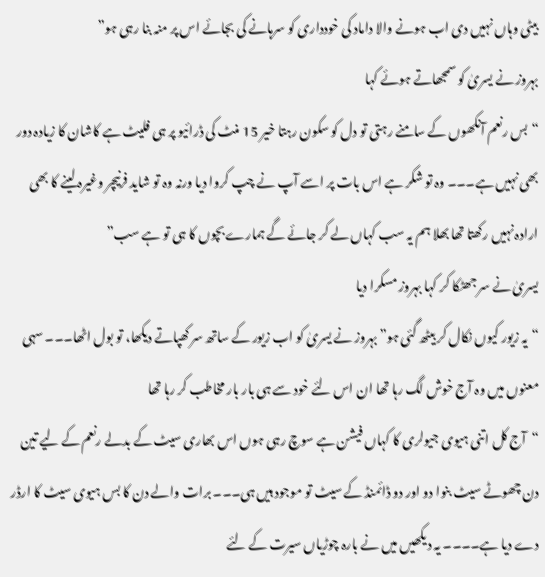بیٹی وہاں نہیں دی اب ہونے والا داماد کی خودداری کو سرہانے کی بجائے اس پر منہ بنا رہی ہو”
بہروز نے یسریٰ کو سمجھاتے ہوئے کہا
“بس رنعم آنکھوں کے سامنے رہتی تو دل کو سکون رہتا خیر 15 منٹ کی ڈرائیو پر ہی فلیٹ ہے کاشان کا زیادہ دور بھی نہیں ہے۔۔۔ وہ تو شکر ہے اس بات پر اسے آپ نے چپ کروا دیا ورنہ وہ تو شاید فرنیچر وغیرہ لینے کا بھی ارادہ نہیں رکھتا تھا بھلا ہم یہ سب کہاں لے کر جائے گے ہمارے بچوں کا ہی تو ہے سب”
یسریٰ نے سر جھٹکا کر کہا بہروز مسکرا دیا
“یہ زیور کیوں نکال کر بیٹھ گئی ہو” بہروز نے یسریٰ کو اب زیور کے ساتھ سر کھپاتے دیکھا، تو بول اٹھا۔۔۔ سہی معنوں میں وہ آج خوش لگ رہا تھا ان اس لئے خود سے ہی بار بار مخاطب کر رہا تھا
“آج کل اتنی ہیوی جیولری کا کہاں فیشن ہے سوچ رہی ہوں اس بھاری سیٹ کے بدلے رنعم کے لیے تین دن چھوٹے سیٹ بنوا دو اور دو ڈائمنڈ کے سیٹ تو موجود ہیں ہی۔۔۔ برات والے دن کا بس ہیوی سیٹ کا ارڈر دے دیا ہے۔۔۔۔ یہ دیکھیں میں نے بارہ چوڑیاں سیرت کے لئے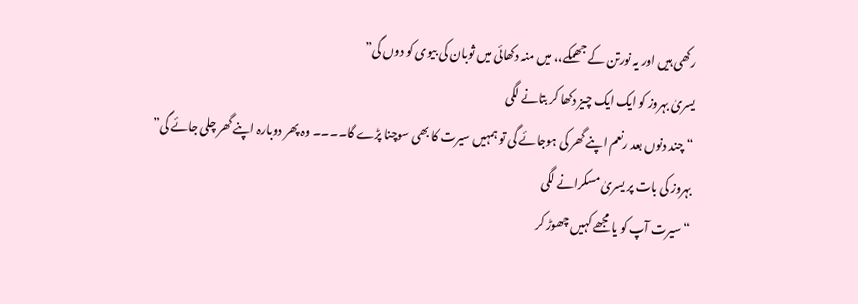رکھی ہیں اور یہ نورتن کے جھمکے،، میں منہ دکھائی میں ثوبان کی بیوی کو دوں گی”
یسریٰ بہروز کو ایک ایک چیز دکھا کر بتانے لگی
“چند دنوں بعد رنعم اپنے گھر کی ہوجائے گی تو ہمہیں سیرت کا بھی سوچنا پڑے گا۔۔۔۔ وہ پھر دوبارہ اپنے گھر چلی جائے گی”
بہروز کی بات پر یسریٰ مسکرانے لگی
“سیرت آپ کو یا مجھے کہیں چھوڑ کر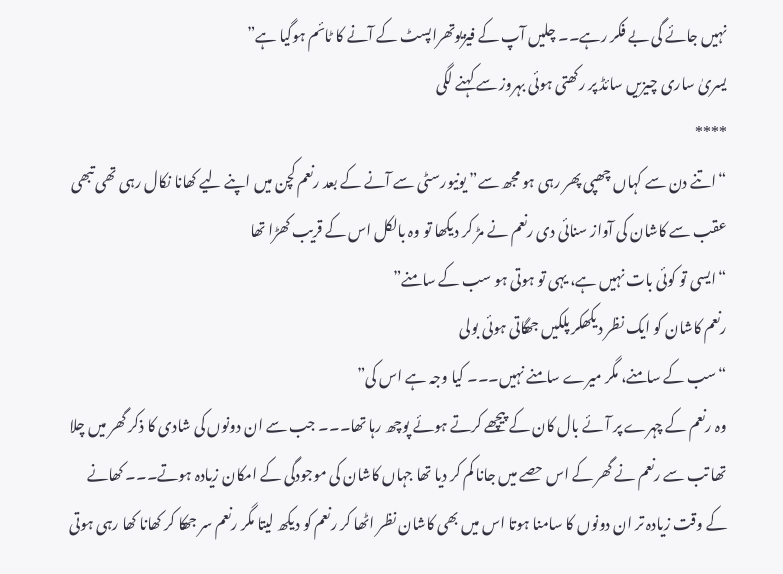نہیں جائے گی بے فکر رہے۔۔ چلیں آپ کے فیزیوتھراپسٹ کے آنے کا ٹائم ہوگیا ہے”
یسریٰ ساری چیزیں سائڈ پر رکھتی ہوئی بہروز سے کہنے لگی
****
“اتنے دن سے کہاں چھپی پھر رہی ہو مجھ سے” یونیورسٹی سے آنے کے بعد رنعم کچن میں اپنے لیے کھانا نکال رہی تھی تبھی عقب سے کاشان کی آواز سنائی دی رنعم نے مڑ کر دیکھا تو وہ بالکل اس کے قریب کھڑا تھا
“ایسی تو کوئی بات نہیں ہے، یہی تو ہوتی ہو سب کے سامنے”
رنعم کاشان کو ایک نظر دیکھکر پلکیں جھگاتی ہوئی بولی
“سب کے سامنے، مگر میرے سامنے نہیں۔۔۔ کیا وجہ ہے اس کی”
وہ رنعم کے چہرے پر آئے بال کان کے پیچھے کرتے ہوئے پوچھ رہا تھا۔۔۔ جب سے ان دونوں کی شادی کا ذکر گھر میں چلا تھا تب سے رنعم نے گھر کے اس حصے میں جانا کم کر دیا تھا جہاں کاشان کی موجودگی کے امکان زیادہ ہوتے۔۔۔ کھانے کے وقت زیادہ تر ان دونوں کا سامنا ہوتا اس میں بھی کاشان نظر اٹھا کر رنعم کو دیکھ لیتا مگر رنعم سر جھکا کر کھانا کھا رہی ہوتی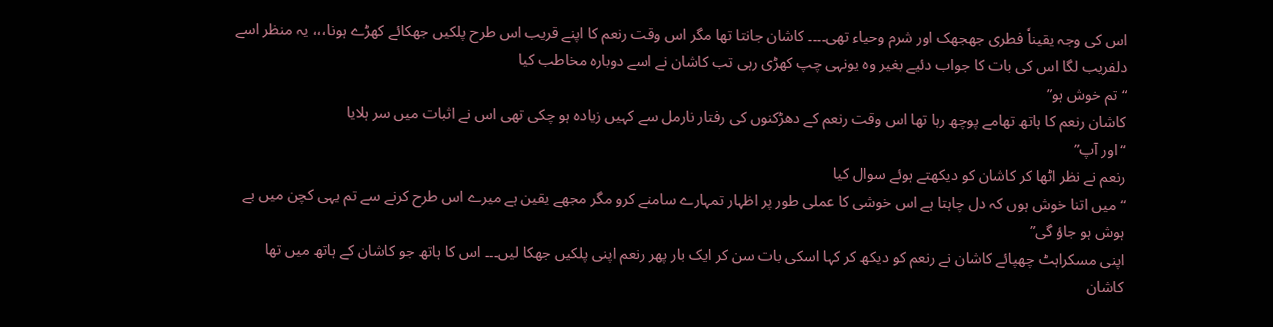اس کی وجہ یقیناٗ فطری جھجھک اور شرم وحیاء تھی۔۔۔۔ کاشان جانتا تھا مگر اس وقت رنعم کا اپنے قریب اس طرح پلکیں جھکائے کھڑے ہونا،،، یہ منظر اسے دلفریب لگا اس کی بات کا جواب دئیے بغیر وہ یونہی چپ کھڑی رہی تب کاشان نے اسے دوبارہ مخاطب کیا
“تم خوش ہو”
کاشان رنعم کا ہاتھ تھامے پوچھ رہا تھا اس وقت رنعم کے دھڑکنوں کی رفتار نارمل سے کہیں زیادہ ہو چکی تھی اس نے اثبات میں سر ہلایا
“اور آپ”
رنعم نے نظر اٹھا کر کاشان کو دیکھتے ہوئے سوال کیا
“میں اتنا خوش ہوں کہ دل چاہتا ہے اس خوشی کا عملی طور پر اظہار تمہارے سامنے کرو مگر مجھے یقین ہے میرے اس طرح کرنے سے تم یہی کچن میں بے ہوش ہو جاؤ گی”
اپنی مسکراہٹ چھپائے کاشان نے رنعم کو دیکھ کر کہا اسکی بات سن کر ایک بار پھر رنعم اپنی پلکیں جھکا لیں۔۔۔ اس کا ہاتھ جو کاشان کے ہاتھ میں تھا کاشان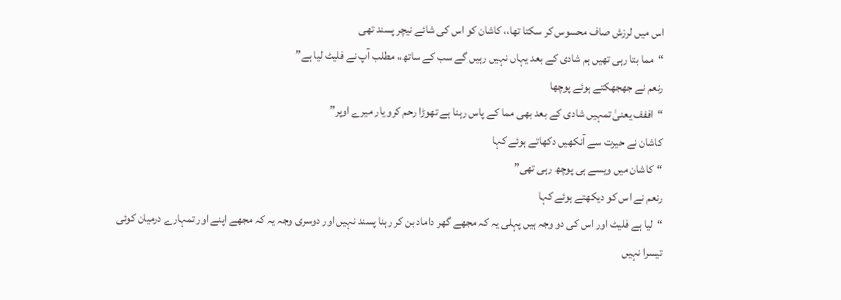اس میں لرزش صاف محسوس کر سکتا تھا،، کاشان کو اس کی شائے نیچر پسند تھی
“مما بتا رہی تھیں ہم شادی کے بعد یہاں نہیں رہیں گے سب کے ساتھ،، مطلب آپ نے فلیٹ لیا ہے”
رنعم نے جھجھکتے ہوئے پوچھا
“اففف یعنیٰ تمہیں شادی کے بعد بھی مما کے پاس رہنا ہے تھوڑا رحم کرو یار میرے اوپر”
کاشان نے حیرت سے آنکھیں دکھاتے ہوئے کہا
“کاشان میں ویسے ہی پوچھ رہی تھی”
رنعم نے اس کو دیکھتے ہوئے کہا
“لیا ہے فلیٹ اور اس کی دو وجہ ہیں پہلی یہ کہ مجھے گھر داماد بن کر رہنا پسند نہیں اور دوسری وجہ یہ کہ مجھے اپنے اور تمہارے درمیان کوئی تیسرا نہیں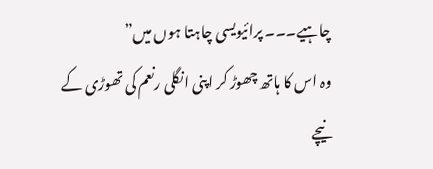چاہیے۔۔۔ پرائیویسی چاہتا ہوں میں”
وہ اس کا ہاتھ چھوڑ کر اپنی انگلی رنعم کی تھوڑی کے نیچے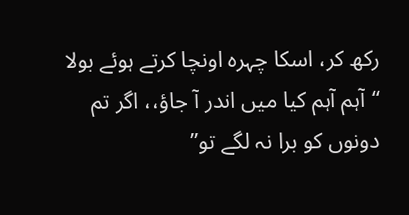رکھ کر، اسکا چہرہ اونچا کرتے ہوئے بولا
“آہم آہم کیا میں اندر آ جاؤ،، اگر تم دونوں کو برا نہ لگے تو”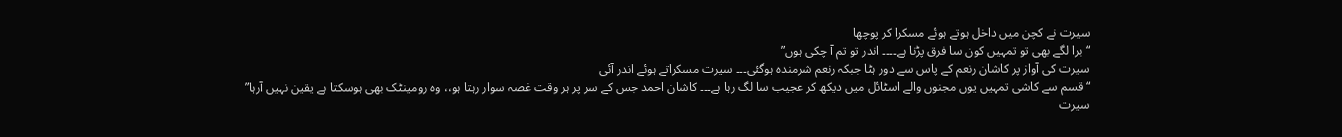سیرت نے کچن میں داخل ہوتے ہوئے مسکرا کر پوچھا
“برا لگے بھی تو تمہیں کون سا فرق پڑنا ہے۔۔۔۔ اندر تو تم آ چکی ہوں”
سیرت کی آواز پر کاشان رنعم کے پاس سے دور ہٹا جبکہ رنعم شرمندہ ہوگئی۔۔۔ سیرت مسکراتے ہوئے اندر آئی
“قسم سے کاشی تمہیں یوں مجنوں والے اسٹائل میں دیکھ کر عجیب سا لگ رہا ہے۔۔۔ کاشان احمد جس کے سر پر ہر وقت غصہ سوار رہتا ہو،، وہ رومینٹک بھی ہوسکتا ہے یقین نہیں آرہا”
سیرت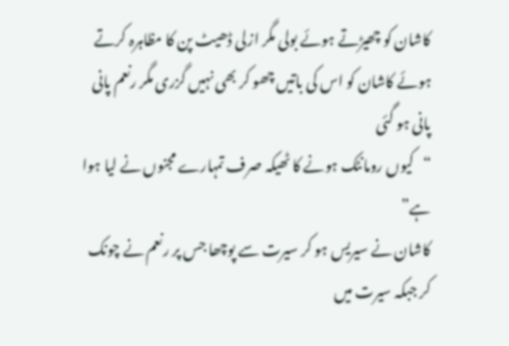کاشان کو چھیڑتے ہوئے بولی مگر ازلی ڈھیٹ پن کا مظاہرہ کرتے ہوئے کاشان کو اس کی باتیں چھو کر بھی نہیں گزری مگر رنعم پانی پانی ہو گئی
“کیوں رومانٹک ہونے کا ٹھیکہ صرف تمہارے مجنوں نے لیا ہوا ہے”
کاشان نے سیریس ہو کر سیرت سے پوچھا جس پر رنعم نے چونک کر جبکہ سیرت میں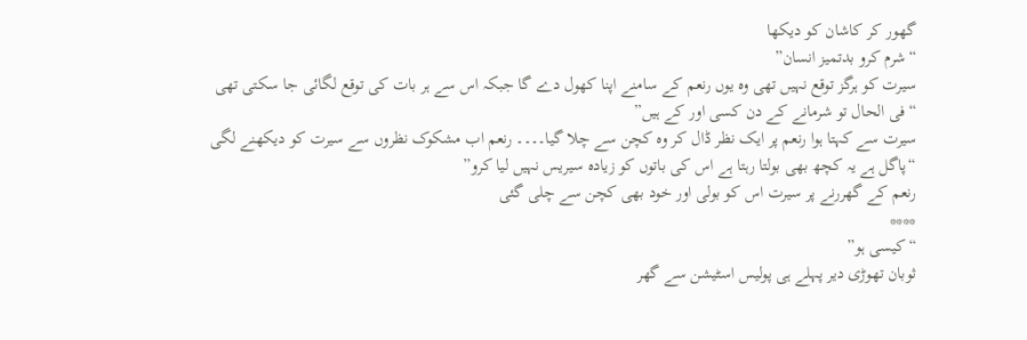گھور کر کاشان کو دیکھا
“شرم کرو بدتمیز انسان”
سیرت کو ہرگز توقع نہیں تھی وہ یوں رنعم کے سامنے اپنا کھول دے گا جبکہ اس سے ہر بات کی توقع لگائی جا سکتی تھی
“فی الحال تو شرمانے کے دن کسی اور کے ہیں”
سیرت سے کہتا ہوا رنعم پر ایک نظر ڈال کر وہ کچن سے چلا گیا۔۔۔۔ رنعم اب مشکوک نظروں سے سیرت کو دیکھنے لگی
“پاگل ہے یہ کچھ بھی بولتا رہتا ہے اس کی باتوں کو زیادہ سیریس نہیں لیا کرو”
رنعم کے گھررنے پر سیرت اس کو بولی اور خود بھی کچن سے چلی گئی
****
“کیسی ہو”
ثوبان تھوڑی دیر پہلے ہی پولیس اسٹیشن سے گھر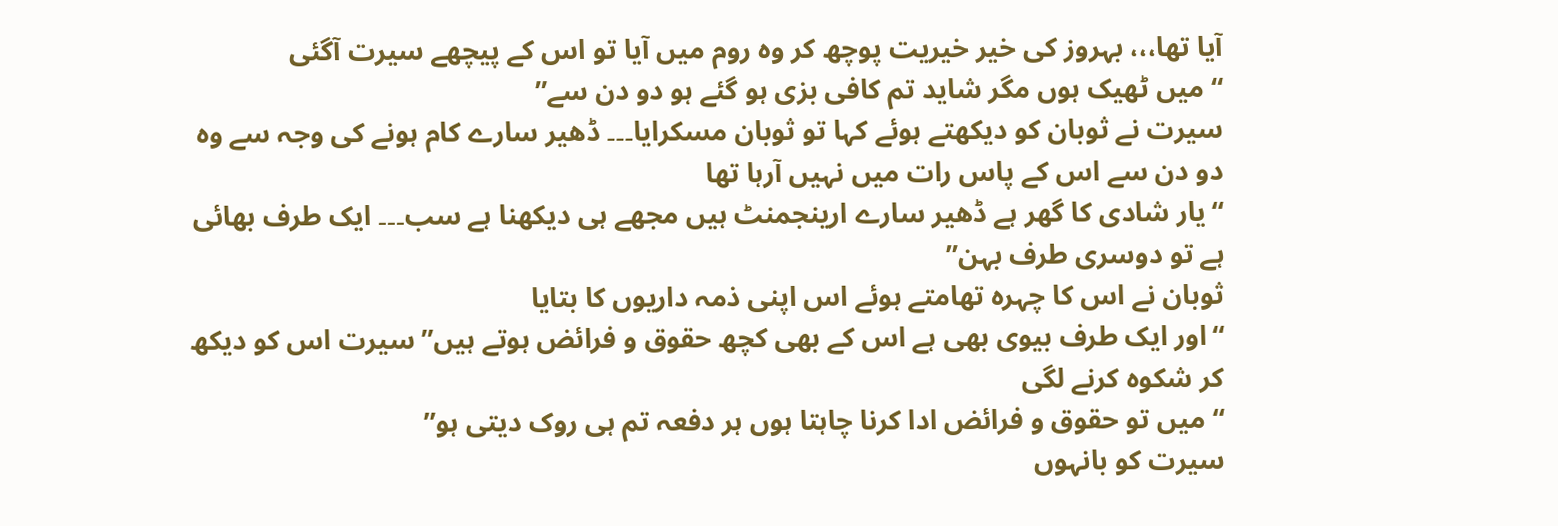آیا تھا،،، بہروز کی خیر خیریت پوچھ کر وہ روم میں آیا تو اس کے پیچھے سیرت آگئی
“میں ٹھیک ہوں مگر شاید تم کافی بزی ہو گئے ہو دو دن سے”
سیرت نے ثوبان کو دیکھتے ہوئے کہا تو ثوبان مسکرایا۔۔۔ ڈھیر سارے کام ہونے کی وجہ سے وہ دو دن سے اس کے پاس رات میں نہیں آرہا تھا
“یار شادی کا گھر ہے ڈھیر سارے ارینجمنٹ ہیں مجھے ہی دیکھنا ہے سب۔۔۔ ایک طرف بھائی ہے تو دوسری طرف بہن”
ثوبان نے اس کا چہرہ تھامتے ہوئے اس اپنی ذمہ داریوں کا بتایا
“اور ایک طرف بیوی بھی ہے اس کے بھی کچھ حقوق و فرائض ہوتے ہیں” سیرت اس کو دیکھ کر شکوہ کرنے لگی
“میں تو حقوق و فرائض ادا کرنا چاہتا ہوں ہر دفعہ تم ہی روک دیتی ہو”
سیرت کو بانہوں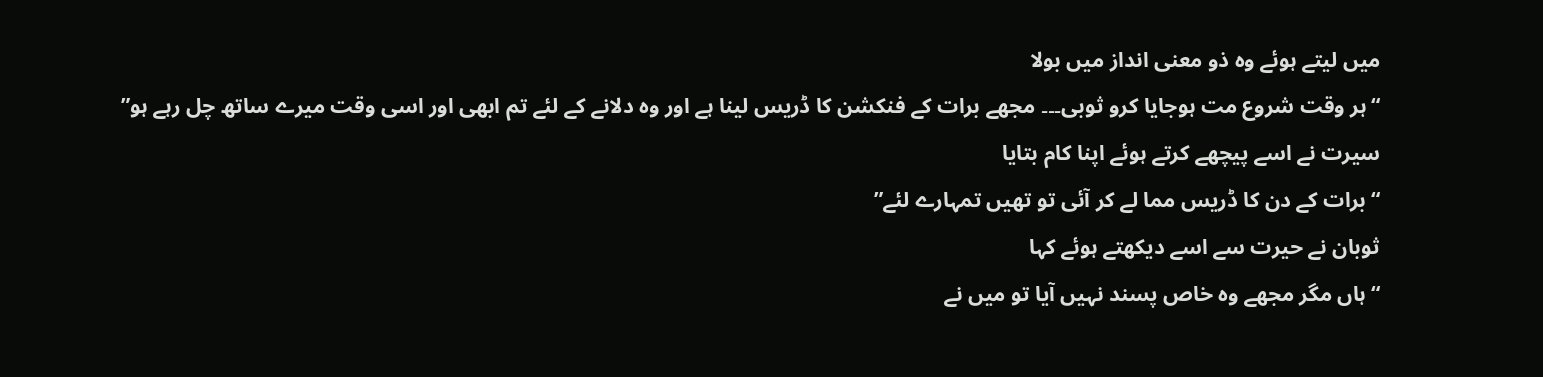میں لیتے ہوئے وہ ذو معنی انداز میں بولا
“ہر وقت شروع مت ہوجایا کرو ثوبی۔۔۔ مجھے برات کے فنکشن کا ڈریس لینا ہے اور وہ دلانے کے لئے تم ابھی اور اسی وقت میرے ساتھ چل رہے ہو”
سیرت نے اسے پیچھے کرتے ہوئے اپنا کام بتایا
“برات کے دن کا ڈریس مما لے کر آئی تو تھیں تمہارے لئے”
ثوبان نے حیرت سے اسے دیکھتے ہوئے کہا
“ہاں مگر مجھے وہ خاص پسند نہیں آیا تو میں نے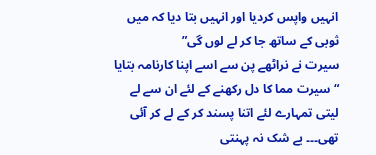انہیں واپس کردیا اور انہیں بتا دیا کہ میں ثوبی کے ساتھ جا کر لے لوں گی”
سیرت نے نراٹھے پن سے اسے اپنا کارنامہ بتایا
“سیرت مما کا دل رکھنے کے لئے ان سے لے لیتی تمہارے لئے اتنا پسند کر کے لے کر آئی تھی۔۔۔ بے شک نہ پہنتی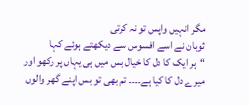مگر انہیں واپس تو نہ کرتی
ثوبان نے اسے افسوس سے دیکھتے ہوئے کہا
“ہر ایک کا دل کا خیال بس میں ہی یہاں پر رکھو اور میرے دل کا کیا ہے۔۔۔۔ تم بھی تو بس اپنے گھر والوں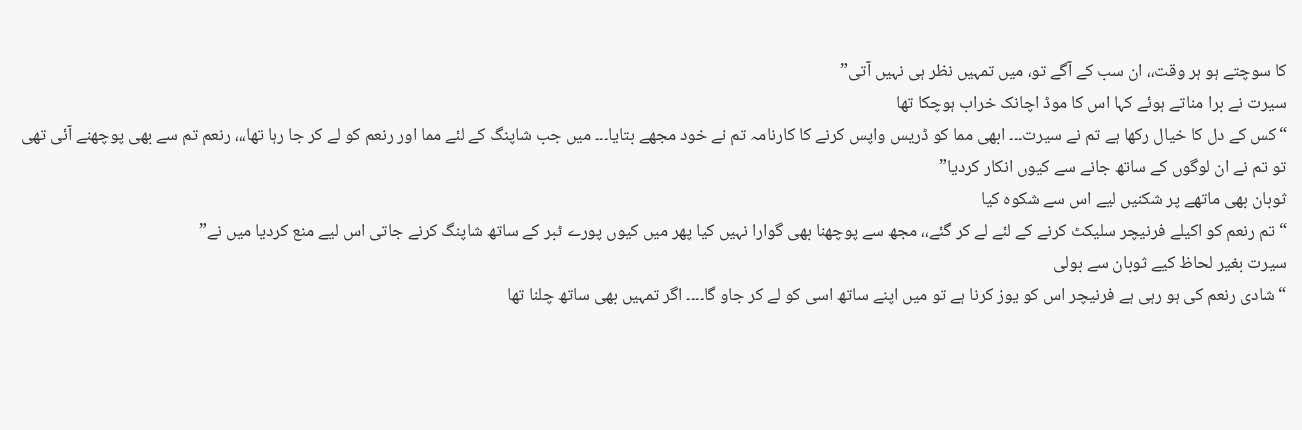کا سوچتے ہو ہر وقت،، ان سب کے آگے تو، میں تمہیں نظر ہی نہیں آتی”
سیرت نے برا مناتے ہوئے کہا اس کا موڈ اچانک خراب ہوچکا تھا
“کس کے دل کا خیال رکھا ہے تم نے سیرت۔۔۔ ابھی مما کو ڈریس واپس کرنے کا کارنامہ تم نے خود مجھے بتایا۔۔۔ میں جب شاپنگ کے لئے مما اور رنعم کو لے کر جا رہا تھا،،، رنعم تم سے بھی پوچھنے آئی تھی تو تم نے ان لوگوں کے ساتھ جانے سے کیوں انکار کردیا”
ثوبان بھی ماتھے پر شکنیں لیے اس سے شکوہ کیا
“تم رنعم کو اکیلے فرنیچر سلیکٹ کرنے کے لئے لے کر گئے،، مجھ سے پوچھنا بھی گوارا نہیں کیا پھر میں کیوں پورے ٹبر کے ساتھ شاپنگ کرنے جاتی اس لیے منع کردیا میں نے”
سیرت بغیر لحاظ کیے ثوبان سے بولی
“شادی رنعم کی ہو رہی ہے فرنیچر اس کو یوز کرنا ہے تو میں اپنے ساتھ اسی کو لے کر جاو گا۔۔۔۔ اگر تمہیں بھی ساتھ چلنا تھا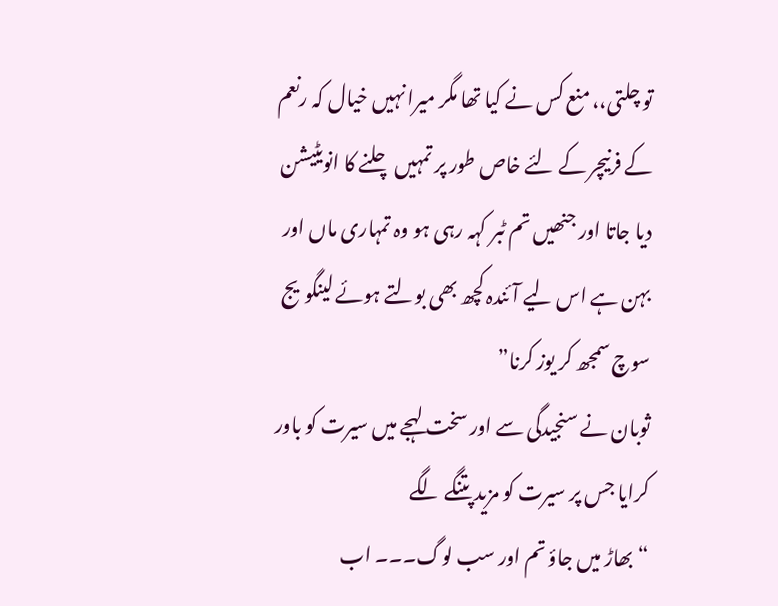تو چلتی،، منع کس نے کیا تھا مگر میرا نہیں خیال کہ رنعم کے فرنیچر کے لئے خاص طور پر تمہیں چلنے کا انویٹیشن دیا جاتا اور جنھیں تم ٹبر کہہ رہی ہو وہ تمہاری ماں اور بہن ہے اس لیے آئندہ کچھ بھی بولتے ہوئے لینگویج سوچ سمجھ کر یوز کرنا”
ثوبان نے سنجیدگی سے اور سخت لہجے میں سیرت کو باور کرایا جس پر سیرت کو مزید پتنگے لگے
“بھاڑ میں جاؤ تم اور سب لوگ۔۔۔ اب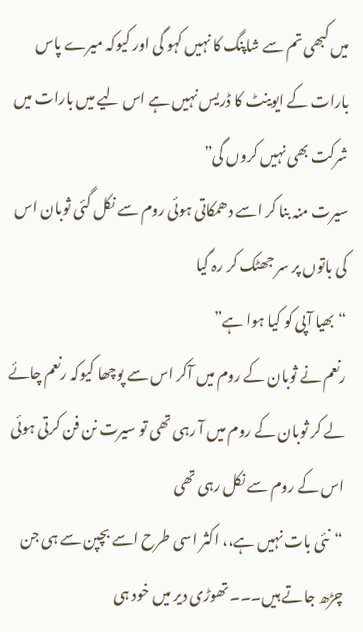میں کبھی تم سے شاپنگ کا نہیں کہو گی اور کیوکہ میرے پاس بارات کے ایوینٹ کا ڈریس نہیں ہے اس لیے میں بارات میں شرکت بھی نہیں کروں گی”
سیرت منہ بنا کر اسے دھمکاتی ہوئی روم سے نکل گئی ثوبان اس کی باتوں پر سر جھٹک کر رہ گیا
“بھیا آپی کو کیا ہوا ہے”
رنعم نے ثوبان کے روم میں آکر اس سے پوچھا کیوکہ رنعم چائے لے کر ثوبان کے روم میں آ رہی تھی تو سیرت نن فن کرتی ہوئی اس کے روم سے نکل رہی تھی
“نئی بات نہیں ہے،، اکثر اسی طرح اسے بچپن سے ہی جن چڑھ جاتے ہیں۔۔۔ تھوڑی دیر میں خود ہی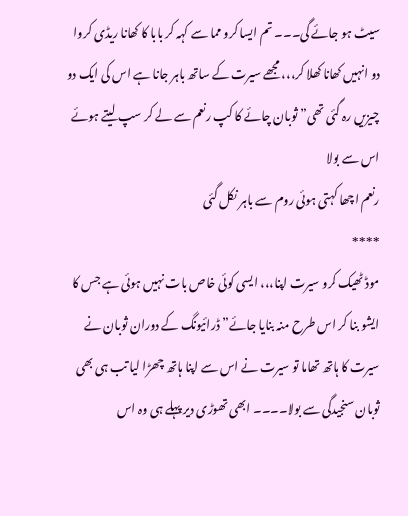سیٹ ہو جائے گی۔۔۔ تم ایسا کرو مما سے کہہ کر بابا کا کھانا ریڈی کروا دو انہیں کھانا کھلا کر،،، مجھے سیرت کے ساتھ باہر جانا ہے اس کی ایک دو چیزیں رہ گئی تھی” ثوبان چائے کا کپ رنعم سے لے کر سپ لیتے ہوئے اس سے بولا
رنعم اچھا کہتی ہوئی روم سے باہر نکل گئی
****
موڈ ٹھیک کرو سیرت اپنا،،، ایسی کوئی خاص بات نہیں ہوئی ہے جس کا ایشو بنا کر اس طرح منہ بنایا جائے” ڈرائیونگ کے دوران ثوبان نے سیرت کا ہاتھ تھاما تو سیرت نے اس سے اپنا ہاتھ چھڑا لیا تب ہی بھی ثوبان سنجیدگی سے بولا۔۔۔۔ ابھی تھوڑی دیر پہلے ہی وہ اس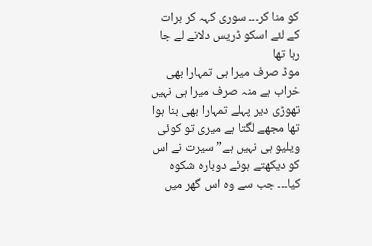کو منا کر۔۔۔ سوری کہہ کر برات کے لئے اسکو ڈریس دلانے لے جا رہا تھا
موڈ صرف میرا ہی تمہارا بھی خراب ہے منہ صرف میرا ہی نہیں تھوڑی دیر پہلے تمہارا بھی بنا ہوا تھا مجھے لگتا ہے میری تو کوئی ویلیو ہی نہیں ہے” سیرت نے اس کو دیکھتے ہوئے دوبارہ شکوہ کیا۔۔۔ جب سے وہ اس گھر میں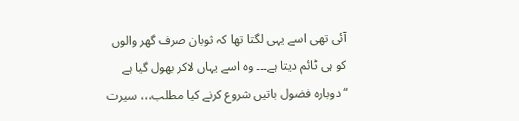آئی تھی اسے یہی لگتا تھا کہ ثوبان صرف گھر والوں کو ہی ٹائم دیتا ہے۔۔۔ وہ اسے یہاں لاکر بھول گیا ہے
“دوبارہ فضول باتیں شروع کرنے کیا مطلب،،، سیرت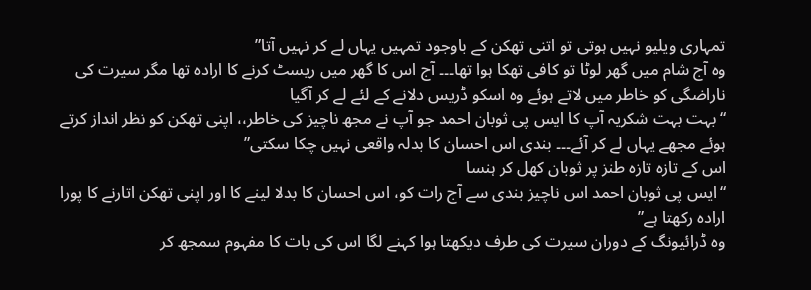تمہاری ویلیو نہیں ہوتی تو اتنی تھکن کے باوجود تمہیں یہاں لے کر نہیں آتا”
وہ آج شام میں گھر لوٹا تو کافی تھکا ہوا تھا۔۔۔ آج اس کا گھر میں ریسٹ کرنے کا ارادہ تھا مگر سیرت کی ناراضگی کو خاطر میں لاتے ہوئے وہ اسکو ڈریس دلانے کے لئے لے کر آگیا
“بہت بہت شکریہ آپ کا ایس پی ثوبان احمد جو آپ نے مجھ ناچیز کی خاطر،، اپنی تھکن کو نظر انداز کرتے ہوئے مجھے یہاں لے کر آئے۔۔۔ بندی اس احسان کا بدلہ واقعی نہیں چکا سکتی”
اس کے تازہ تازہ طنز پر ثوبان کھل کر ہنسا
“ایس پی ثوبان احمد اس ناچیز بندی سے آج رات کو، اس احسان کا بدلا لینے کا اور اپنی تھکن اتارنے کا پورا ارادہ رکھتا ہے”
وہ ڈرائیونگ کے دوران سیرت کی طرف دیکھتا ہوا کہنے لگا اس کی بات کا مفہوم سمجھ کر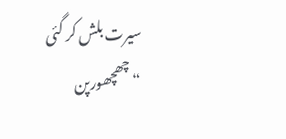سیرت بلش کر گئی
“چھچھورپن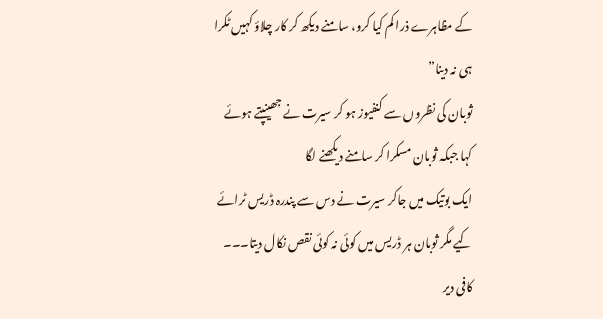کے مظاہرے ذرا کم کیا کرو، سامنے دیکھ کر کار چلاؤ کہیں ٹکرا ہی نہ دینا”
ثوبان کی نظروں سے کنفیوز ہو کر سیرت نے جھینپتے ہوئے کہا جبکہ ثوبان مسکرا کر سامنے دیکھنے لگا
ایک بوتیک میں جاکر سیرت نے دس سے پندرہ ڈریس ٹرائے کیے مگر ثوبان ہر ڈریس میں کوئی نہ کوئی نقص نکال دیتا۔۔۔ کافی دیر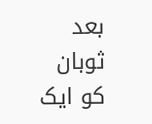بعد ثوبان کو ایک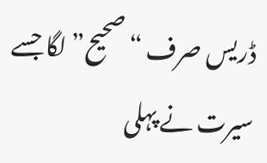ڈریس صرف “صحیح” لگا جسے سیرت نے پہلی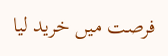فرصت میں خرید لیا